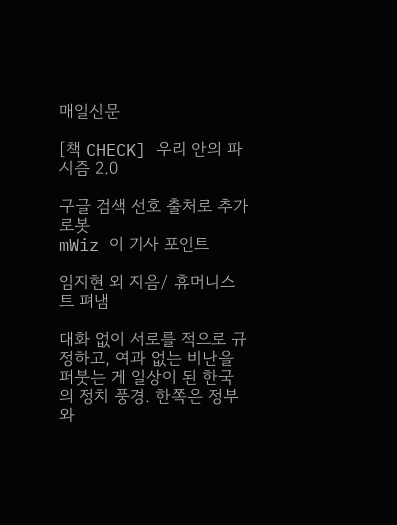매일신문

[책 CHECK] 우리 안의 파시즘 2.0

구글 검색 선호 출처로 추가
로봇
mWiz 이 기사 포인트

임지현 외 지음/ 휴머니스트 펴냄

대화 없이 서로를 적으로 규정하고, 여과 없는 비난을 퍼붓는 게 일상이 된 한국의 정치 풍경. 한쪽은 정부와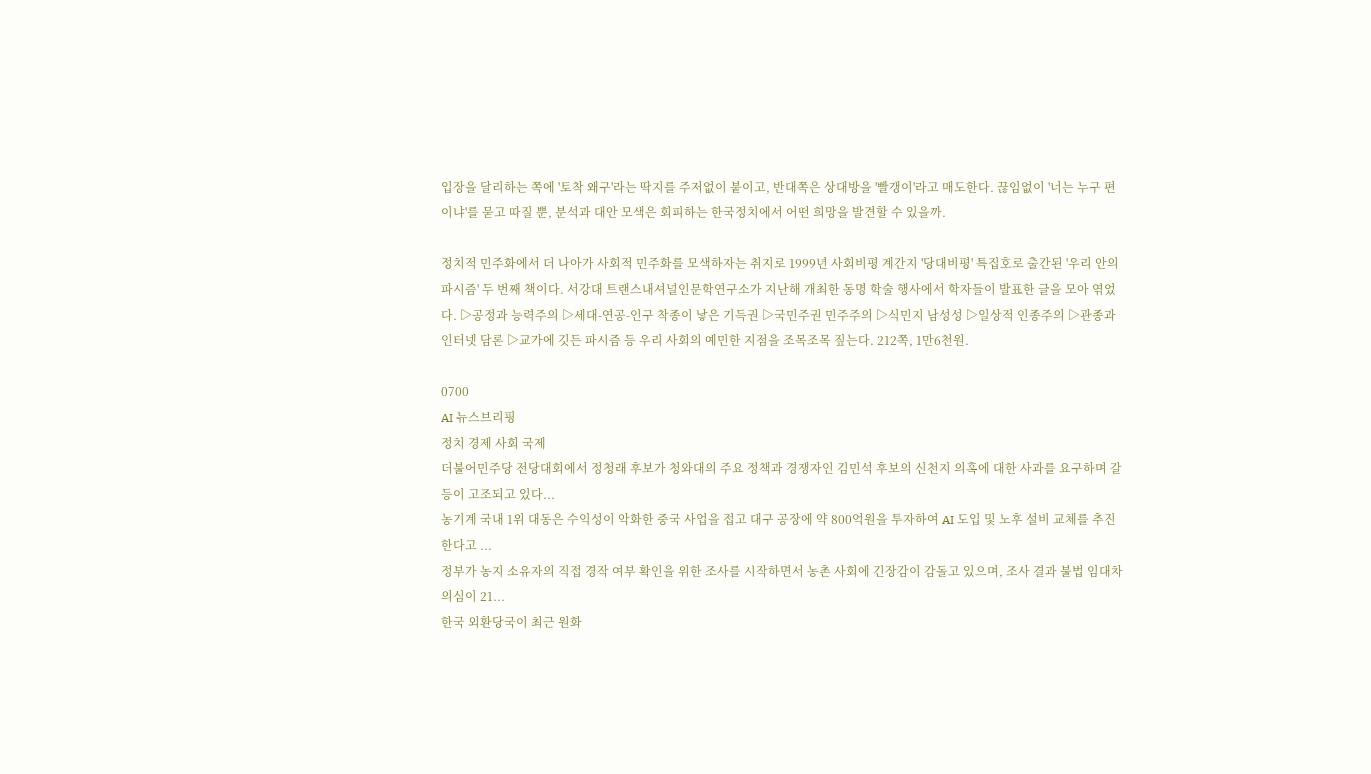입장을 달리하는 쪽에 '토착 왜구'라는 딱지를 주저없이 붙이고, 반대쪽은 상대방을 '빨갱이'라고 매도한다. 끊임없이 '너는 누구 편이냐'를 묻고 따질 뿐, 분석과 대안 모색은 회피하는 한국정치에서 어떤 희망을 발견할 수 있을까.

정치적 민주화에서 더 나아가 사회적 민주화를 모색하자는 취지로 1999년 사회비평 계간지 '당대비평' 특집호로 출간된 '우리 안의 파시즘' 두 번째 책이다. 서강대 트랜스내셔널인문학연구소가 지난해 개최한 동명 학술 행사에서 학자들이 발표한 글을 모아 엮었다. ▷공정과 능력주의 ▷세대-연공-인구 착종이 낳은 기득권 ▷국민주권 민주주의 ▷식민지 남성성 ▷일상적 인종주의 ▷관종과 인터넷 담론 ▷교가에 깃든 파시즘 등 우리 사회의 예민한 지점을 조목조목 짚는다. 212쪽, 1만6천원.

0700
AI 뉴스브리핑
정치 경제 사회 국제
더불어민주당 전당대회에서 정청래 후보가 청와대의 주요 정책과 경쟁자인 김민석 후보의 신천지 의혹에 대한 사과를 요구하며 갈등이 고조되고 있다...
농기계 국내 1위 대동은 수익성이 악화한 중국 사업을 접고 대구 공장에 약 800억원을 투자하여 AI 도입 및 노후 설비 교체를 추진한다고 ...
정부가 농지 소유자의 직접 경작 여부 확인을 위한 조사를 시작하면서 농촌 사회에 긴장감이 감돌고 있으며, 조사 결과 불법 임대차 의심이 21...
한국 외환당국이 최근 원화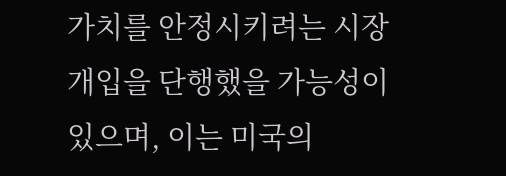가치를 안정시키려는 시장 개입을 단행했을 가능성이 있으며, 이는 미국의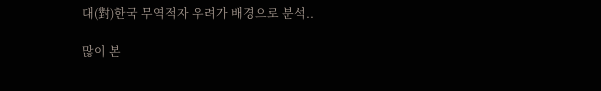대(對)한국 무역적자 우려가 배경으로 분석..

많이 본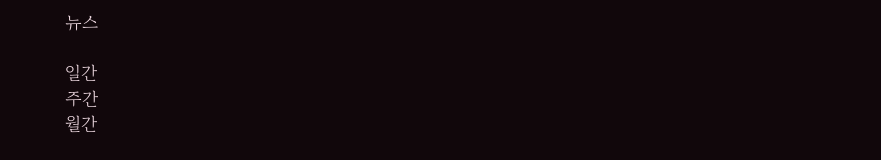뉴스

일간
주간
월간